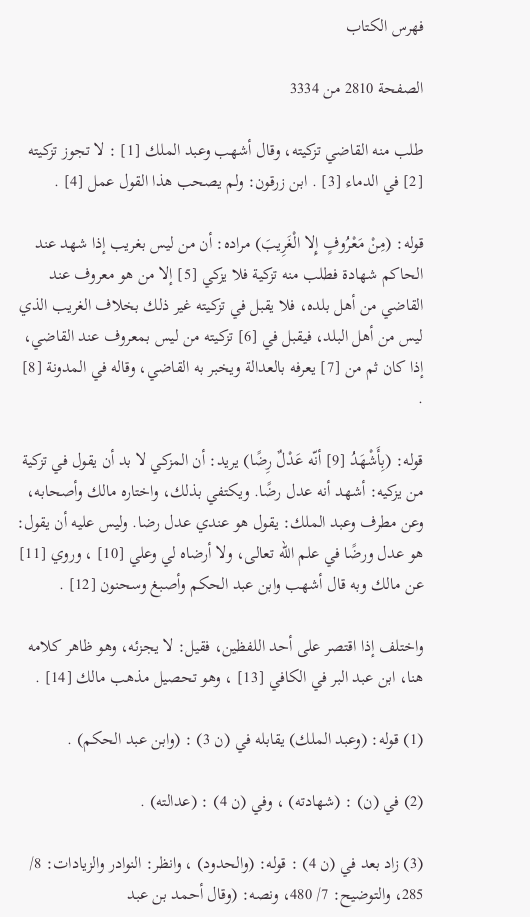فهرس الكتاب

الصفحة 2810 من 3334

طلب منه القاضي تزكيته، وقال أشهب وعبد الملك [1] : لا تجوز تزكيته [2] في الدماء [3] . ابن زرقون: ولم يصحب هذا القول عمل [4] .

قوله: (مِنْ مَعْرُوفٍ إِلا الْغَرِيبَ) مراده: أن من ليس بغريب إذا شهد عند الحاكم شهادة فطلب منه تزكية فلا يزكي [5] إلا من هو معروف عند القاضي من أهل بلده، فلا يقبل في تزكيته غير ذلك بخلاف الغريب الذي ليس من أهل البلد، فيقبل في [6] تزكيته من ليس بمعروف عند القاضي، إذا كان ثم من [7] يعرفه بالعدالة ويخبر به القاضي، وقاله في المدونة [8] .

قوله: (بِأَشْهَدُ [9] أنّه عَدْلٌ رِضًا) يريد: أن المزكي لا بد أن يقول في تزكية من يزكيه: أشهد أنه عدل رضًا. ويكتفي بذلك، واختاره مالك وأصحابه، وعن مطرف وعبد الملك: يقول هو عندي عدل رضا. وليس عليه أن يقول: هو عدل ورضًا في علم الله تعالى، ولا أرضاه لي وعلي [10] ، وروي [11] عن مالك وبه قال أشهب وابن عبد الحكم وأصبغ وسحنون [12] .

واختلف إذا اقتصر على أحد اللفظين، فقيل: لا يجزئه، وهو ظاهر كلامه هنا، ابن عبد البر في الكافي [13] ، وهو تحصيل مذهب مالك [14] .

(1) قوله: (وعبد الملك) يقابله في (ن 3) : (وابن عبد الحكم) .

(2) في (ن) : (شهادته) ، وفي (ن 4) : (عدالته) .

(3) زاد بعد في (ن 4) : قوله: (والحدود) ، وانظر: النوادر والزيادات: 8/ 285، والتوضيح: 7/ 480، ونصه: (وقال أحمد بن عبد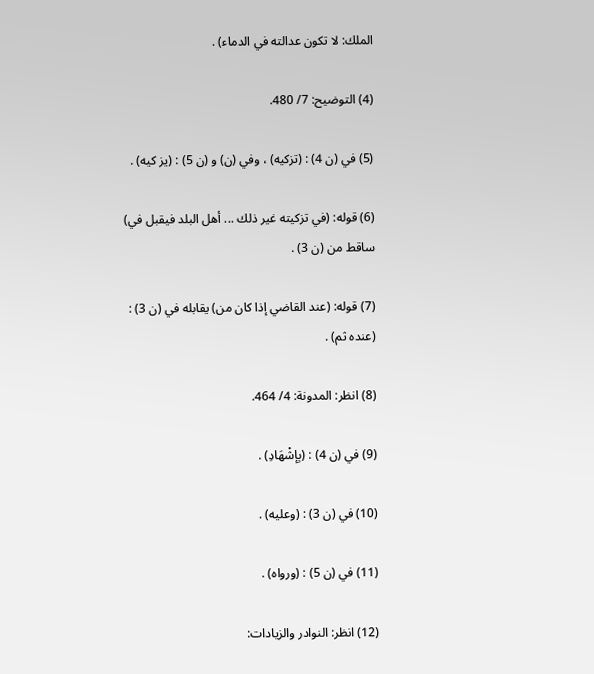الملك: لا تكون عدالته في الدماء) .

(4) التوضيح: 7/ 480.

(5) في (ن 4) : (تزكيه) ، وفي (ن) و (ن 5) : (يز كيه) .

(6) قوله: (في تزكيته غير ذلك ... أهل البلد فيقبل في) ساقط من (ن 3) .

(7) قوله: (عند القاضي إذا كان من) يقابله في (ن 3) : (عنده ثم) .

(8) انظر: المدونة: 4/ 464.

(9) في (ن 4) : (بِإشْهَادِ) .

(10) في (ن 3) : (وعليه) .

(11) في (ن 5) : (ورواه) .

(12) انظر: النوادر والزيادات: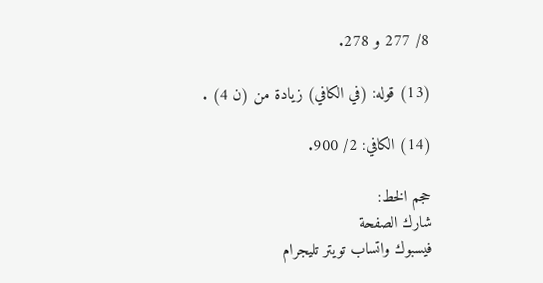8/ 277 و 278.

(13) قوله: (في الكافي) زيادة من (ن 4) .

(14) الكافي: 2/ 900.

حجم الخط:
شارك الصفحة
فيسبوك واتساب تويتر تليجرام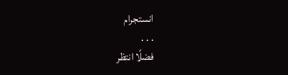انستجرام
. . .
فضلًا انتظر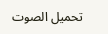تحميل الصوت